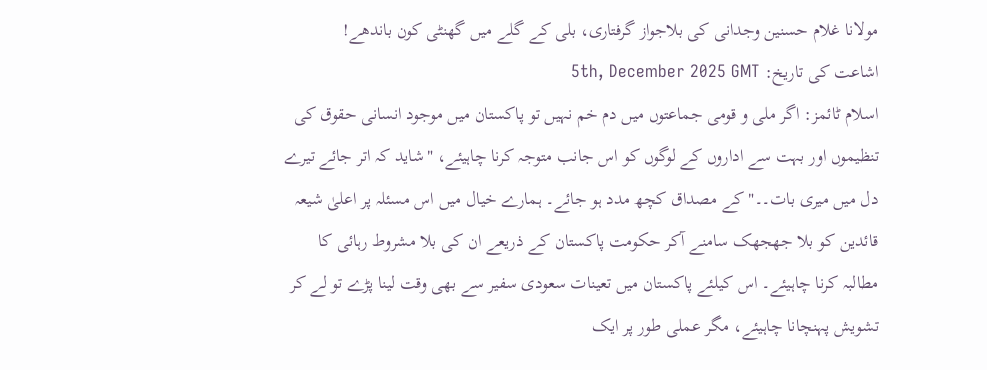مولانا غلام حسنین وجدانی کی بلاجواز گرفتاری، بلی کے گلے میں گھنٹی کون باندھے!
اشاعت کی تاریخ: 5th, December 2025 GMT
اسلام ٹائمز: اگر ملی و قومی جماعتوں میں دم خم نہیں تو پاکستان میں موجود انسانی حقوق کی تنظیموں اور بہت سے اداروں کے لوگوں کو اس جانب متوجہ کرنا چاہیئے، "شاید کہ اتر جائے تیرے دل میں میری بات۔۔" کے مصداق کچھ مدد ہو جائے۔ ہمارے خیال میں اس مسئلہ پر اعلیٰ شیعہ قائدین کو بلا جھجھک سامنے آکر حکومت پاکستان کے ذریعے ان کی بلا مشروط رہائی کا مطالبہ کرنا چاہیئے۔ اس کیلئے پاکستان میں تعینات سعودی سفیر سے بھی وقت لینا پڑے تو لے کر تشویش پہنچانا چاہیئے، مگر عملی طور پر ایک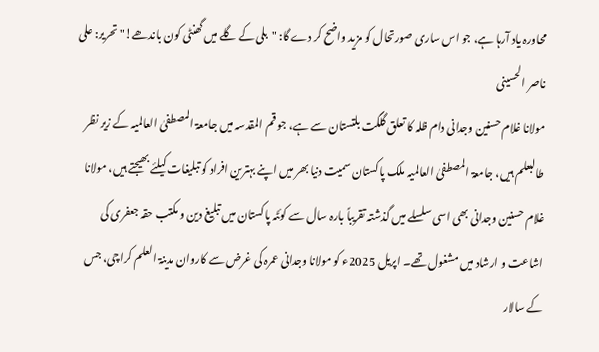محاورہ یاد آرہا ہے، جو اس ساری صورتحال کو مزید واضح کر دے گا: "بلی کے گلے میں گھنٹی کون باندھے!" تحریر: علی ناصر الحسینی
مولانا غلام حسنین وجدانی دام ظلہ کا تعلق گلگت بلتستان سے ہے، جو قم المقدسہ میں جامعۃ المصطفیٰ العالمیہ کے زیر نظر طالبعلم ہیں، جامعۃ المصطفیٰ العالمیہ ملک پاکستان سمیت دنیا بھر میں اپنے بہترین افراد کو تبلیغات کیلئے بھیجتے ہیں، مولانا غلام حسنین وجدانی بھی اسی سلسلے میں گذشتہ تقریباً بارہ سال سے کوئٹہ پاکستان میں تبلیغ دین و مکتب حقہ جعفری کی اشاعت و ارشاد میں مشغول تھے۔ اپریل 2025ء کو مولانا وجدانی عمرہ کی غرض سے کاروان مدینۃ العلم کراچی، جس کے سالار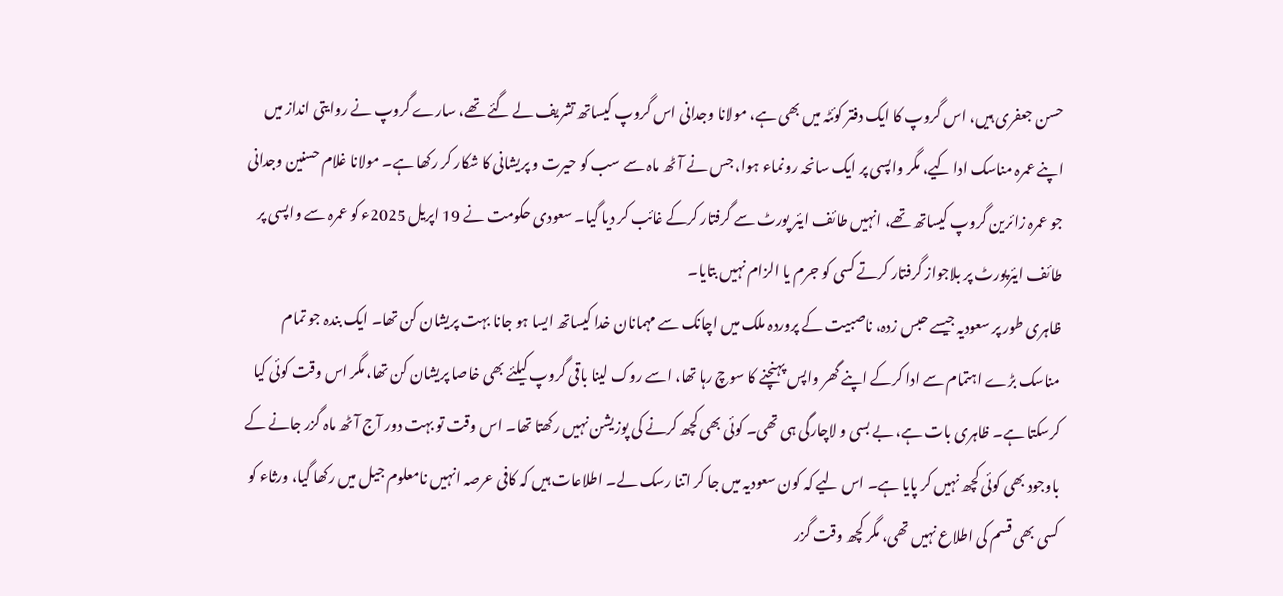حسن جعفری ہیں، اس گروپ کا ایک دفتر کوئٹہ میں بھی ہے، مولانا وجدانی اس گروپ کیساتھ تشریف لے گئے تھے، سارے گروپ نے روایتی انداز میں اپنے عمرہ مناسک ادا کیے، مگر واپسی پر ایک سانحہ رونماء ہوا، جس نے آٹھ ماہ سے سب کو حیرت و پریشانی کا شکار کر رکھا ہے۔ مولانا غلام حسنین وجدانی جو عمرہ زائرین گروپ کیساتھ تھے، انہیں طائف ایئر پورٹ سے گرفتار کرکے غائب کر دیا گیا۔ سعودی حکومت نے 19 اپریل 2025ء کو عمرہ سے واپسی پر طائف ایئرپورٹ پر بلاجواز گرفتار کرتے کسی کو جرم یا الزام نہیں بتایا۔
ظاہری طور پر سعودیہ جیسے حبس زدہ، ناصبیت کے پروردہ ملک میں اچانک سے مہمانان خدا کیساتھ ایسا ہو جانا بہت پریشان کن تھا۔ ایک بندہ جو تمام مناسک بڑے اہتمام سے ادا کرکے اپنے گھر واپس پہنچنے کا سوچ رہا تھا، اسے روک لینا باقی گروپ کیلئے بھی خاصا پریشان کن تھا، مگر اس وقت کوئی کیا کرسکتا ہے۔ ظاہری بات ہے، بے بسی و لاچارگی ہی تھی۔ کوئی بھی کچھ کرنے کی پوزیشن نہیں رکھتا تھا۔ اس وقت تو بہت دور آج آٹھ ماہ گزر جانے کے باوجود بھی کوئی کچھ نہیں کر پایا ہے۔ اس لیے کہ کون سعودیہ میں جا کر اتنا رسک لے۔ اطلاعات ہیں کہ کافی عرصہ انہیں نامعلوم جیل میں رکھا گیا، ورثاء کو کسی بھی قسم کی اطلاع نہیں تھی، مگر کچھ وقت گزر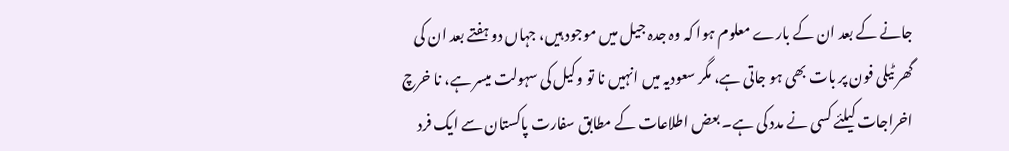جانے کے بعد ان کے بارے معلوم ہوا کہ وہ جدہ جیل میں موجود ہیں، جہاں دو ہفتے بعد ان کی گھر ٹیلی فون پر بات بھی ہو جاتی ہے، مگر سعودیہ میں انہیں نا تو وکیل کی سہولت میسر ہے، نا خرچ اخراجات کیلئے کسی نے مدد کی ہے۔ بعض اطلاعات کے مطابق سفارت پاکستان سے ایک فرد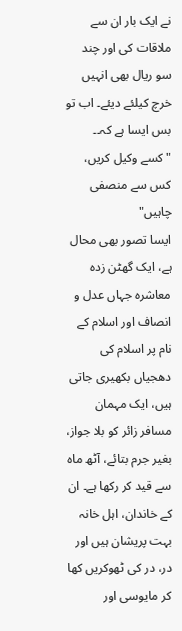نے ایک بار ان سے ملاقات کی اور چند سو ریال بھی انہیں خرچ کیلئے دیئے۔ اب تو بس ایسا ہے کہ۔۔ "کسے وکیل کریں، کس سے منصفی چاہیں"
ایسا تصور بھی محال ہے، ایک گھٹن زدہ معاشرہ جہاں عدل و انصاف اور اسلام کے نام پر اسلام کی دھجیاں بکھیری جاتی ہیں، ایک مہمان مسافر زائر کو بلا جواز، بغیر جرم بتائے، آٹھ ماہ سے قید کر رکھا ہے۔ ان کے خاندان، اہل خانہ بہت پریشان ہیں اور در، در کی ٹھوکریں کھا کر مایوسی اور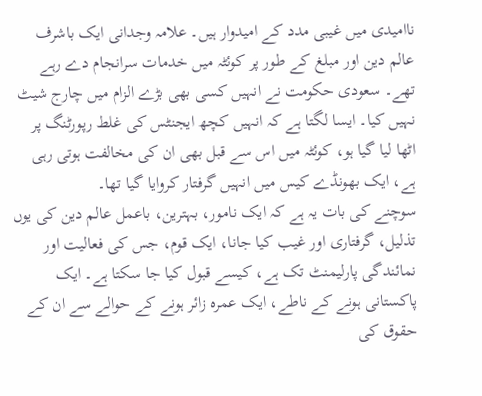ناامیدی میں غیبی مدد کے امیدوار ہیں۔ علامہ وجدانی ایک باشرف عالم دین اور مبلغ کے طور پر کوئٹہ میں خدمات سرانجام دے رہے تھے۔ سعودی حکومت نے انہیں کسی بھی بڑے الزام میں چارج شیٹ نہیں کیا۔ ایسا لگتا ہے کہ انہیں کچھ ایجنٹس کی غلط رپورٹنگ پر اٹھا لیا گیا ہو، کوئٹہ میں اس سے قبل بھی ان کی مخالفت ہوتی رہی ہے، ایک بھونڈے کیس میں انہیں گرفتار کروایا گیا تھا۔
سوچنے کی بات یہ ہے کہ ایک نامور، بہترین، باعمل عالم دین کی یوں تذلیل، گرفتاری اور غیب کیا جانا، ایک قوم، جس کی فعالیت اور نمائندگی پارلیمنٹ تک ہے، کیسے قبول کیا جا سکتا ہے۔ ایک پاکستانی ہونے کے ناطے، ایک عمرہ زائر ہونے کے حوالے سے ان کے حقوق کی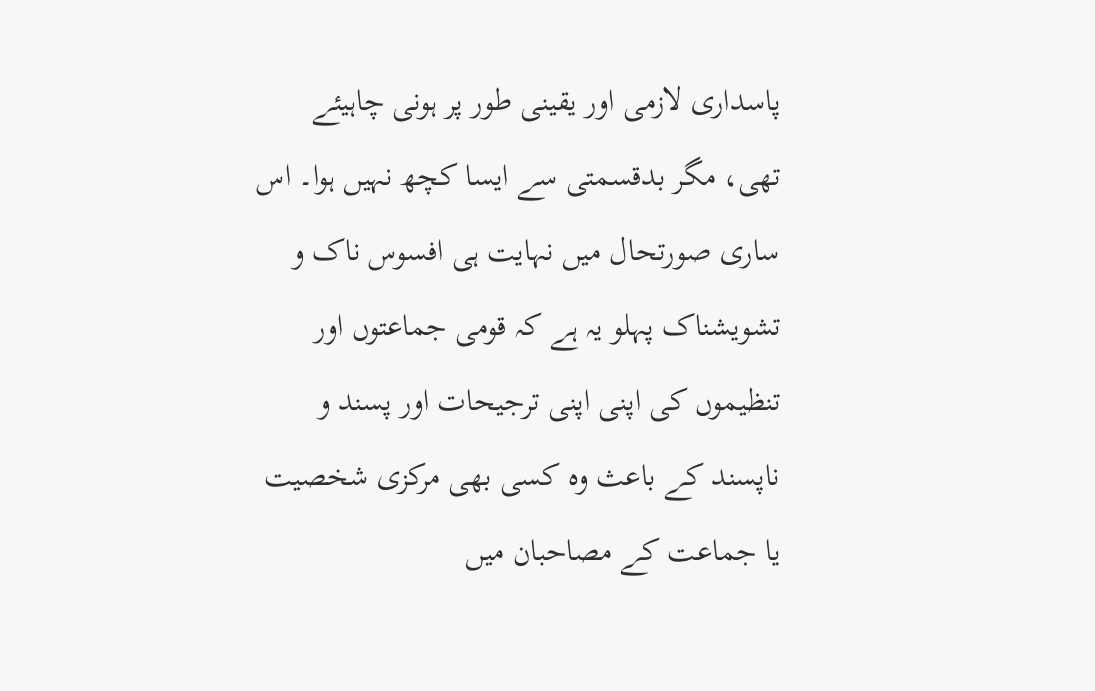پاسداری لازمی اور یقینی طور پر ہونی چاہیئے تھی، مگر بدقسمتی سے ایسا کچھ نہیں ہوا۔ اس ساری صورتحال میں نہایت ہی افسوس ناک و تشویشناک پہلو یہ ہے کہ قومی جماعتوں اور تنظیموں کی اپنی اپنی ترجیحات اور پسند و ناپسند کے باعث وہ کسی بھی مرکزی شخصیت یا جماعت کے مصاحبان میں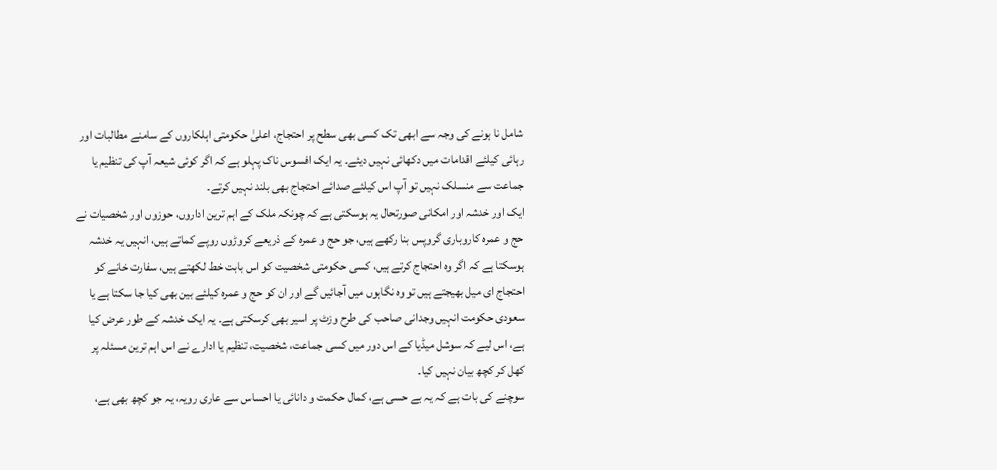شامل نا ہونے کی وجہ سے ابھی تک کسی بھی سطح پر احتجاج، اعلیٰ حکومتی اہلکاروں کے سامنے مطالبات اور رہائی کیلئے اقدامات میں دکھائی نہیں دیئے۔ یہ ایک افسوس ناک پہلو ہے کہ اگر کوئی شیعہ آپ کی تنظیم یا جماعت سے منسلک نہیں تو آپ اس کیلئے صدائے احتجاج بھی بلند نہیں کرتے۔
ایک اور خدشہ اور امکانی صورتحال یہ ہوسکتی ہے کہ چونکہ ملک کے اہم ترین اداروں، حوزوں اور شخصیات نے حج و عمرہ کاروباری گروپس بنا رکھے ہیں، جو حج و عمرہ کے ذریعے کروڑوں روپے کماتے ہیں، انہیں یہ خدشہ ہوسکتا ہے کہ اگر وہ احتجاج کرتے ہیں، کسی حکومتی شخصیت کو اس بابت خط لکھتے ہیں، سفارت خانے کو احتجاج ای میل بھیجتے ہیں تو وہ نگاہوں میں آجائیں گے اور ان کو حج و عمرہ کیلئے بین بھی کیا جا سکتا ہے یا سعودی حکومت انہیں وجدانی صاحب کی طرح وزٹ پر اسیر بھی کرسکتی ہے۔ یہ ایک خدشہ کے طور عرض کیا ہے، اس لیے کہ سوشل میڈیا کے اس دور میں کسی جماعت، شخصیت، تنظیم یا ادارے نے اس اہم ترین مسئلہ پر کھل کر کچھ بیان نہیں کیا۔
سوچنے کی بات ہے کہ یہ بے حسی ہے، کمال حکمت و دانائی یا احساس سے عاری رویہ، یہ جو کچھ بھی ہے،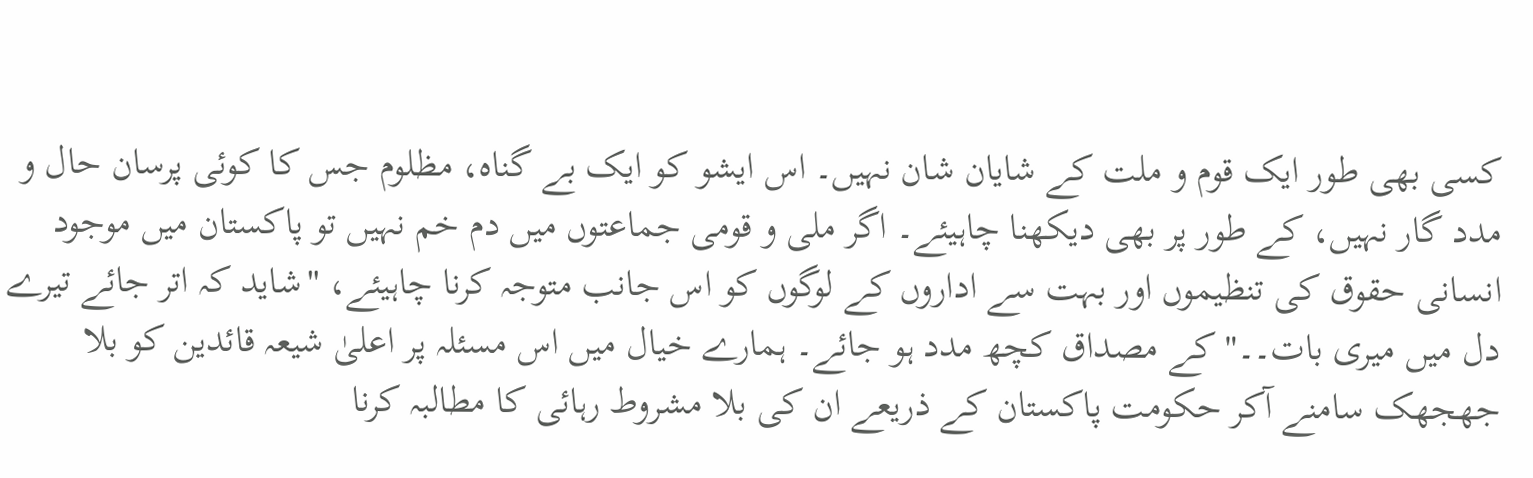کسی بھی طور ایک قوم و ملت کے شایان شان نہیں۔ اس ایشو کو ایک بے گناہ، مظلوم جس کا کوئی پرسان حال و مدد گار نہیں، کے طور پر بھی دیکھنا چاہیئے۔ اگر ملی و قومی جماعتوں میں دم خم نہیں تو پاکستان میں موجود انسانی حقوق کی تنظیموں اور بہت سے اداروں کے لوگوں کو اس جانب متوجہ کرنا چاہیئے، "شاید کہ اتر جائے تیرے دل میں میری بات۔۔" کے مصداق کچھ مدد ہو جائے۔ ہمارے خیال میں اس مسئلہ پر اعلیٰ شیعہ قائدین کو بلا جھجھک سامنے آکر حکومت پاکستان کے ذریعے ان کی بلا مشروط رہائی کا مطالبہ کرنا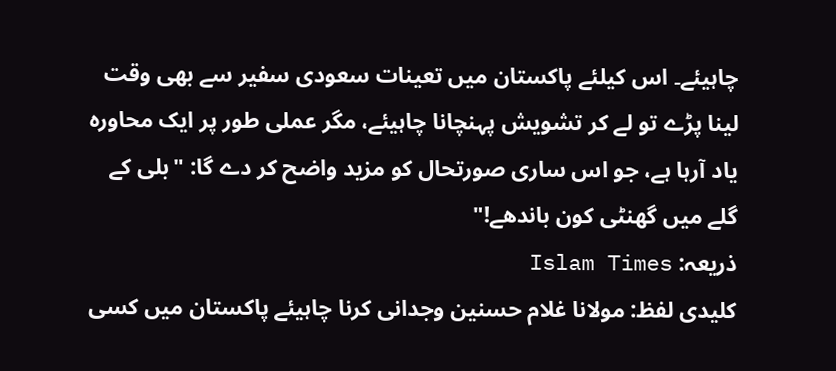چاہیئے۔ اس کیلئے پاکستان میں تعینات سعودی سفیر سے بھی وقت لینا پڑے تو لے کر تشویش پہنچانا چاہیئے، مگر عملی طور پر ایک محاورہ یاد آرہا ہے، جو اس ساری صورتحال کو مزید واضح کر دے گا: "بلی کے گلے میں گھنٹی کون باندھے!"
ذریعہ: Islam Times
کلیدی لفظ: مولانا غلام حسنین وجدانی کرنا چاہیئے پاکستان میں کسی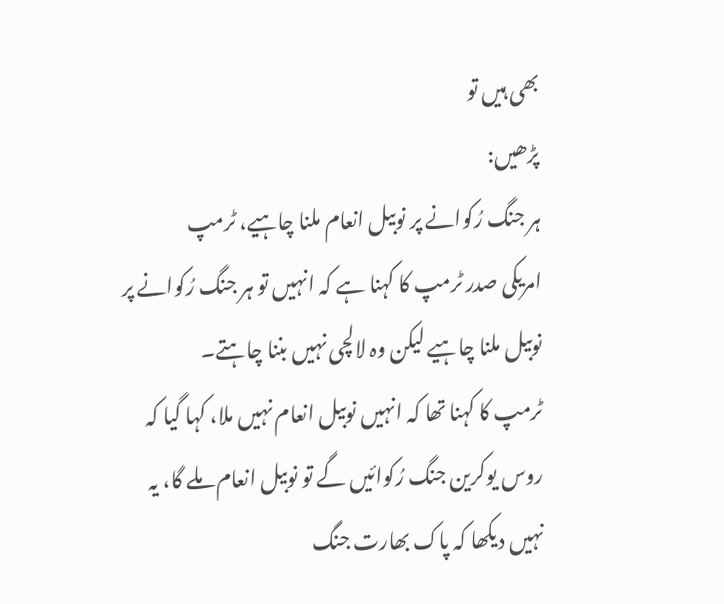بھی ہیں تو
پڑھیں:
ہر جنگ رُکوانے پر نوبیل انعام ملنا چاہیے، ٹرمپ
امریکی صدر ٹرمپ کا کہنا ہے کہ انہیں تو ہر جنگ رُکوانے پر نوبیل ملنا چاہیے لیکن وہ لالچی نہیں بننا چاہتے۔
ٹرمپ کا کہنا تھا کہ انہیں نوبیل انعام نہیں ملا، کہا گیا کہ روس یوکرین جنگ رُکوائیں گے تو نوبیل انعام ملے گا، یہ نہیں دیکھا کہ پاک بھارت جنگ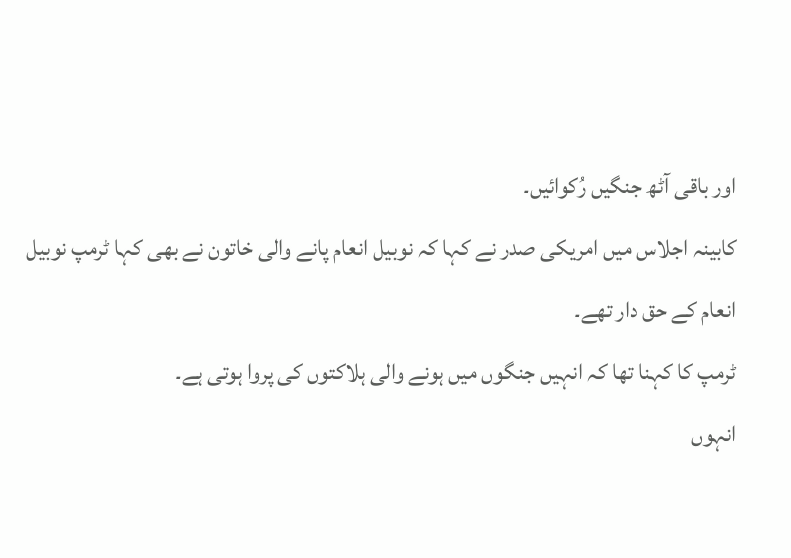اور باقی آٹھ جنگیں رُکوائیں۔
کابینہ اجلاس میں امریکی صدر نے کہا کہ نوبیل انعام پانے والی خاتون نے بھی کہا ٹرمپ نوبیل انعام کے حق دار تھے۔
ٹرمپ کا کہنا تھا کہ انہیں جنگوں میں ہونے والی ہلاکتوں کی پروا ہوتی ہے۔
انہوں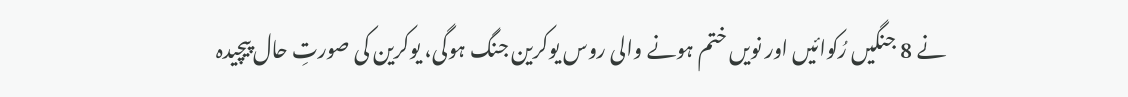نے 8 جنگیں رُکوائیں اور نویں ختم ہونے والی روس یوکرین جنگ ہوگی، یوکرین کی صورتِ حال پیچیدہ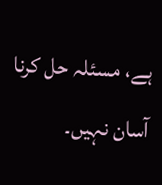ہے، مسئلہ حل کرنا آسان نہیں۔